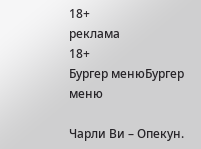18+
реклама
18+
Бургер менюБургер меню

Чарли Ви – Опекун.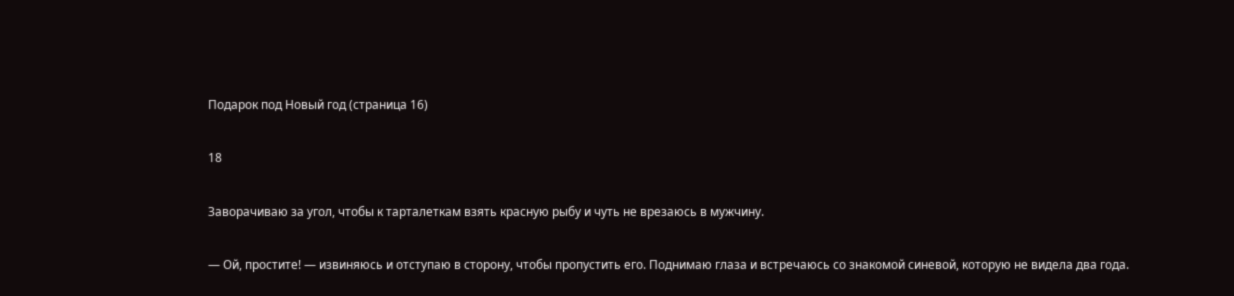Подарок под Новый год (страница 16)

18

Заворачиваю за угол, чтобы к тарталеткам взять красную рыбу и чуть не врезаюсь в мужчину.

— Ой, простите! — извиняюсь и отступаю в сторону, чтобы пропустить его. Поднимаю глаза и встречаюсь со знакомой синевой, которую не видела два года.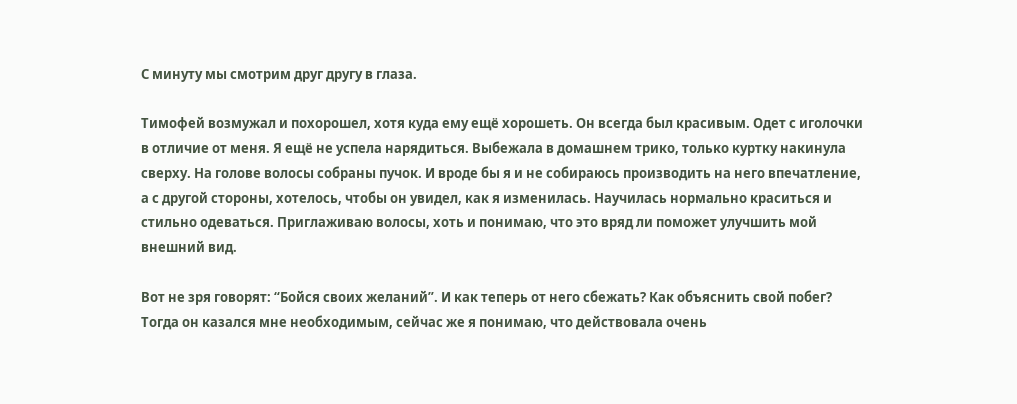С минуту мы смотрим друг другу в глаза.

Тимофей возмужал и похорошел, хотя куда ему ещё хорошеть. Он всегда был красивым. Одет с иголочки в отличие от меня. Я ещё не успела нарядиться. Выбежала в домашнем трико, только куртку накинула сверху. На голове волосы собраны пучок. И вроде бы я и не собираюсь производить на него впечатление, а с другой стороны, хотелось, чтобы он увидел, как я изменилась. Научилась нормально краситься и стильно одеваться. Приглаживаю волосы, хоть и понимаю, что это вряд ли поможет улучшить мой внешний вид.

Вот не зря говорят: “Бойся своих желаний”. И как теперь от него сбежать? Как объяснить свой побег? Тогда он казался мне необходимым, сейчас же я понимаю, что действовала очень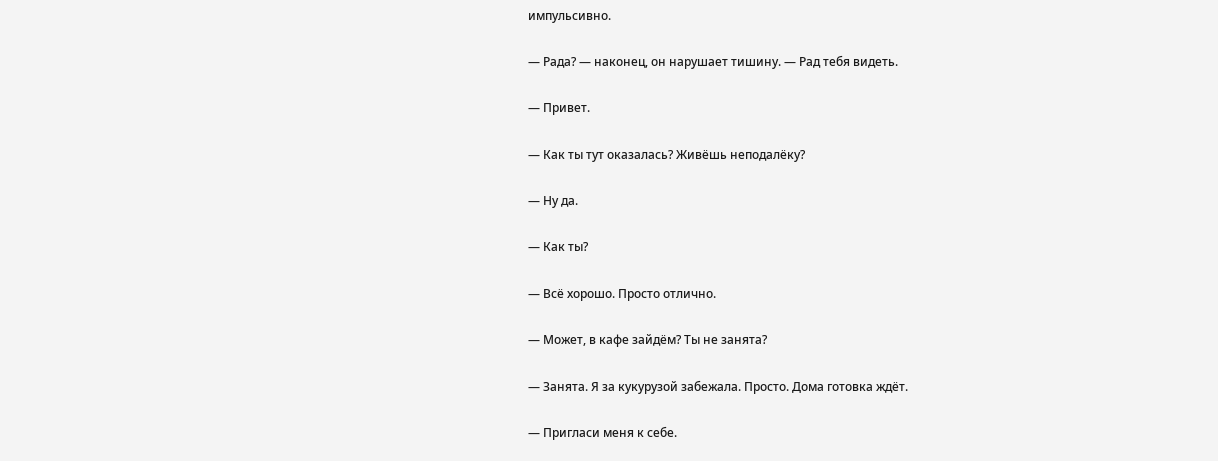импульсивно.

— Рада? — наконец, он нарушает тишину. — Рад тебя видеть.

— Привет.

— Как ты тут оказалась? Живёшь неподалёку?

— Ну да.

— Как ты?

— Всё хорошо. Просто отлично.

— Может, в кафе зайдём? Ты не занята?

— Занята. Я за кукурузой забежала. Просто. Дома готовка ждёт.

— Пригласи меня к себе.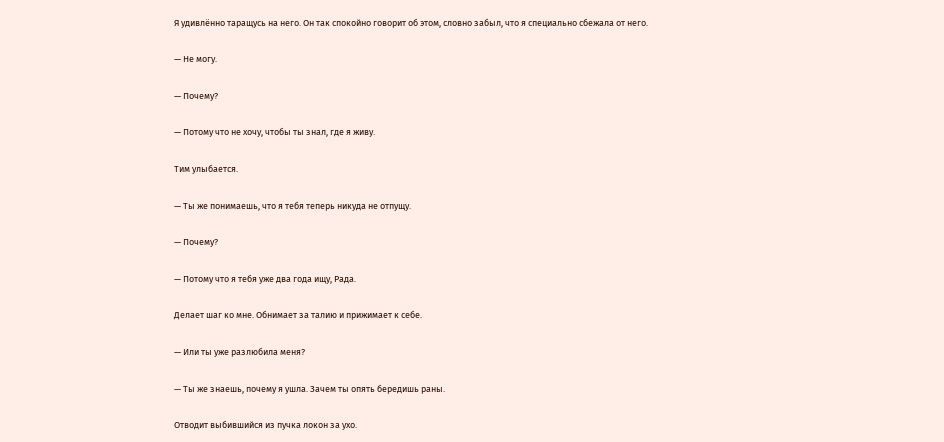Я удивлённо таращусь на него. Он так спокойно говорит об этом, словно забыл, что я специально сбежала от него.

— Не могу.

— Почему?

— Потому что не хочу, чтобы ты знал, где я живу.

Тим улыбается.

— Ты же понимаешь, что я тебя теперь никуда не отпущу.

— Почему?

— Потому что я тебя уже два года ищу, Рада.

Делает шаг ко мне. Обнимает за талию и прижимает к себе.

— Или ты уже разлюбила меня?

— Ты же знаешь, почему я ушла. Зачем ты опять бередишь раны.

Отводит выбившийся из пучка локон за ухо.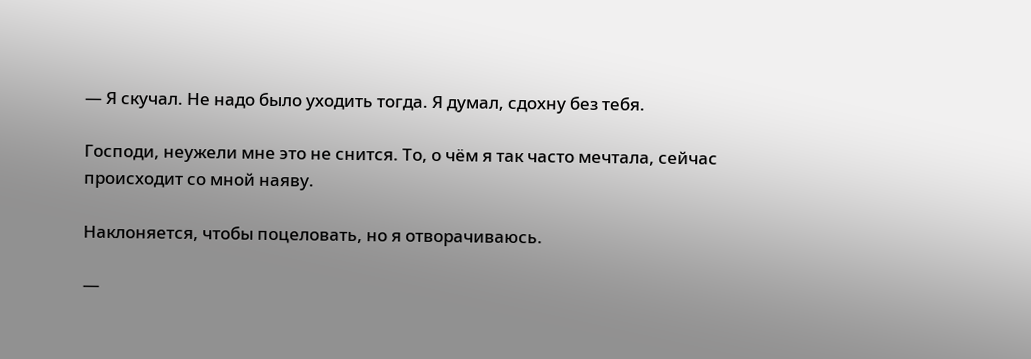— Я скучал. Не надо было уходить тогда. Я думал, сдохну без тебя.

Господи, неужели мне это не снится. То, о чём я так часто мечтала, сейчас происходит со мной наяву.

Наклоняется, чтобы поцеловать, но я отворачиваюсь.

—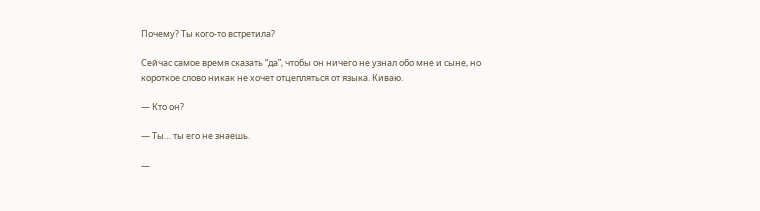Почему? Ты кого-то встретила?

Сейчас самое время сказать “да”, чтобы он ничего не узнал обо мне и сыне, но короткое слово никак не хочет отцепляться от языка. Киваю.

— Кто он?

— Ты… ты его не знаешь.

—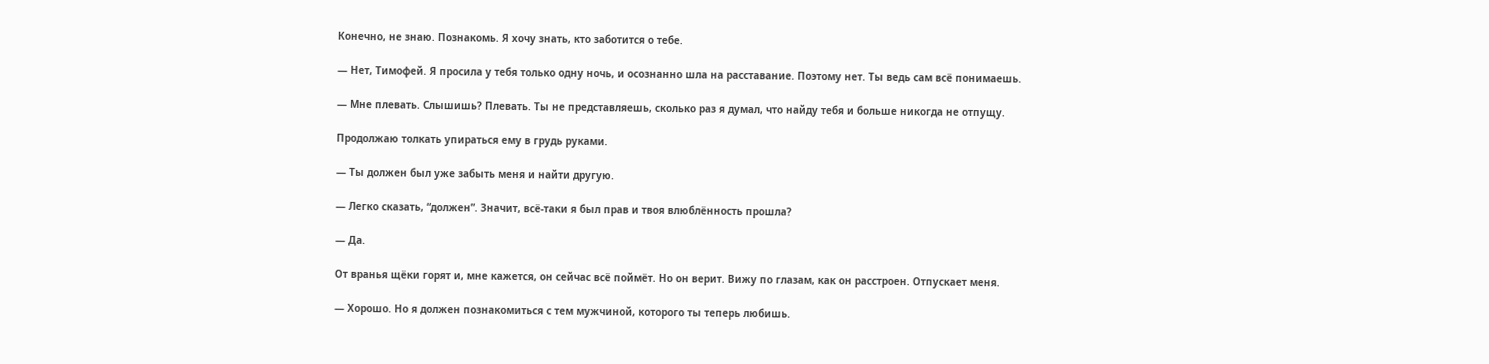Конечно, не знаю. Познакомь. Я хочу знать, кто заботится о тебе.

— Нет, Тимофей. Я просила у тебя только одну ночь, и осознанно шла на расставание. Поэтому нет. Ты ведь сам всё понимаешь.

— Мне плевать. Слышишь? Плевать. Ты не представляешь, сколько раз я думал, что найду тебя и больше никогда не отпущу.

Продолжаю толкать упираться ему в грудь руками.

— Ты должен был уже забыть меня и найти другую.

— Легко сказать, “должен”. Значит, всё-таки я был прав и твоя влюблённость прошла?

— Да.

От вранья щёки горят и, мне кажется, он сейчас всё поймёт. Но он верит. Вижу по глазам, как он расстроен. Отпускает меня.

— Хорошо. Но я должен познакомиться с тем мужчиной, которого ты теперь любишь.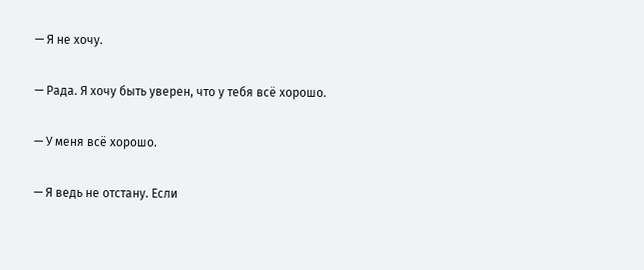— Я не хочу.

— Рада. Я хочу быть уверен, что у тебя всё хорошо.

— У меня всё хорошо.

— Я ведь не отстану. Если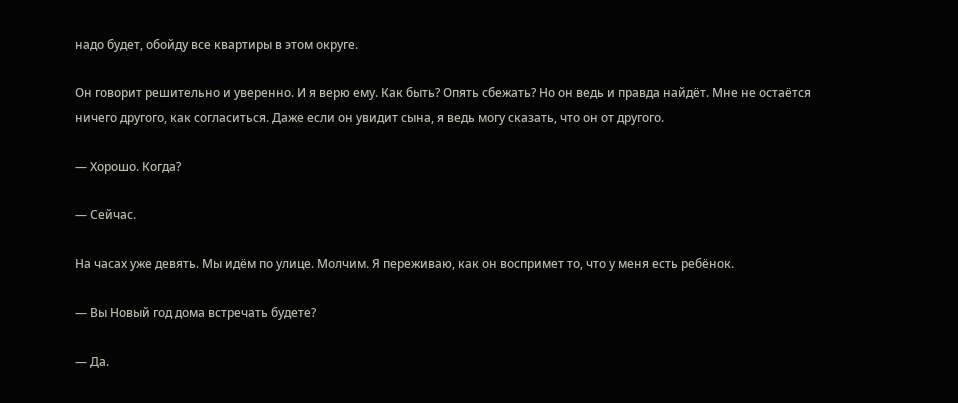надо будет, обойду все квартиры в этом округе.

Он говорит решительно и уверенно. И я верю ему. Как быть? Опять сбежать? Но он ведь и правда найдёт. Мне не остаётся ничего другого, как согласиться. Даже если он увидит сына, я ведь могу сказать, что он от другого.

— Хорошо. Когда?

— Сейчас.

На часах уже девять. Мы идём по улице. Молчим. Я переживаю, как он воспримет то, что у меня есть ребёнок.

— Вы Новый год дома встречать будете?

— Да.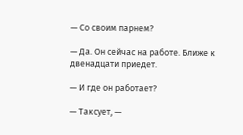— Со своим парнем?

— Да. Он сейчас на работе. Ближе к двенадцати приедет.

— И где он работает?

— Таксует, —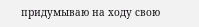придумываю на ходу свою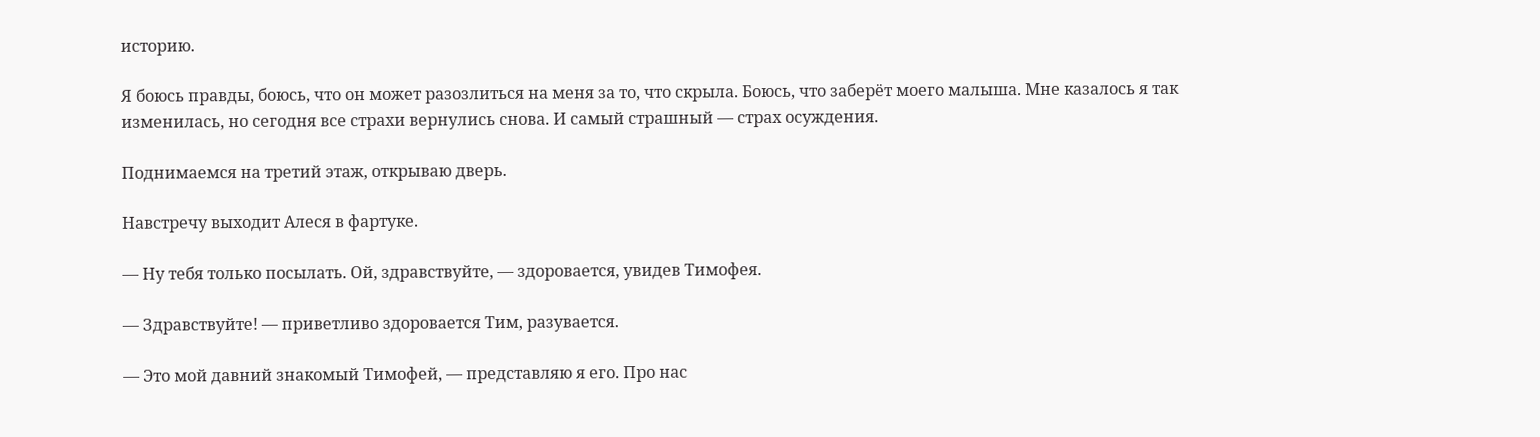историю.

Я боюсь правды, боюсь, что он может разозлиться на меня за то, что скрыла. Боюсь, что заберёт моего малыша. Мне казалось я так изменилась, но сегодня все страхи вернулись снова. И самый страшный — страх осуждения.

Поднимаемся на третий этаж, открываю дверь.

Навстречу выходит Алеся в фартуке.

— Ну тебя только посылать. Ой, здравствуйте, — здоровается, увидев Тимофея.

— Здравствуйте! — приветливо здоровается Тим, разувается.

— Это мой давний знакомый Тимофей, — представляю я его. Про нас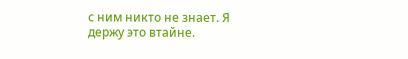с ним никто не знает. Я держу это втайне.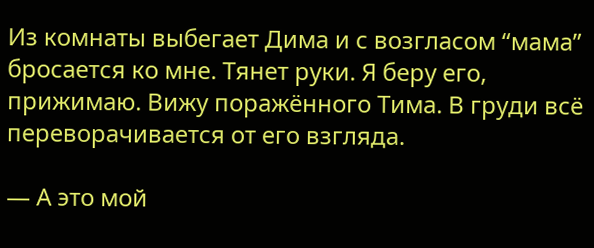Из комнаты выбегает Дима и с возгласом “мама” бросается ко мне. Тянет руки. Я беру его, прижимаю. Вижу поражённого Тима. В груди всё переворачивается от его взгляда.

— А это мой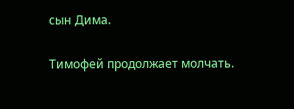сын Дима.

Тимофей продолжает молчать.